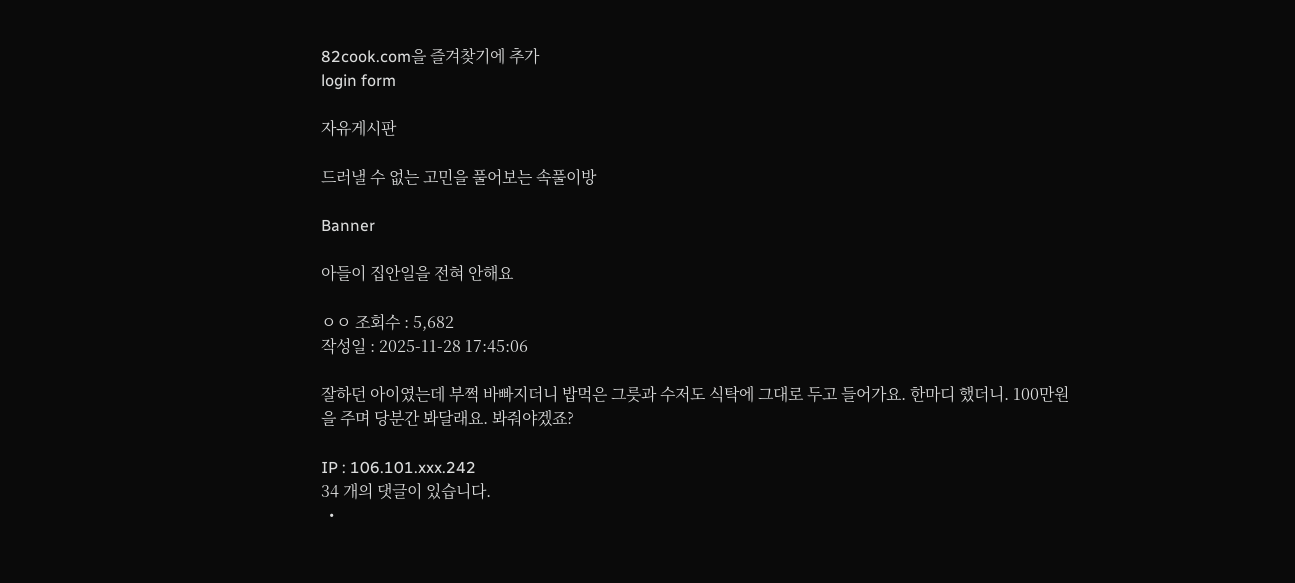82cook.com을 즐겨찾기에 추가
login form

자유게시판

드러낼 수 없는 고민을 풀어보는 속풀이방

Banner

아들이 집안일을 전혀 안해요

ㅇㅇ 조회수 : 5,682
작성일 : 2025-11-28 17:45:06

잘하던 아이였는데 부쩍 바빠지더니 밥먹은 그릇과 수저도 식탁에 그대로 두고 들어가요. 한마디 했더니. 100만원을 주며 당분간 봐달래요. 봐줘야겠죠?

IP : 106.101.xxx.242
34 개의 댓글이 있습니다.
  •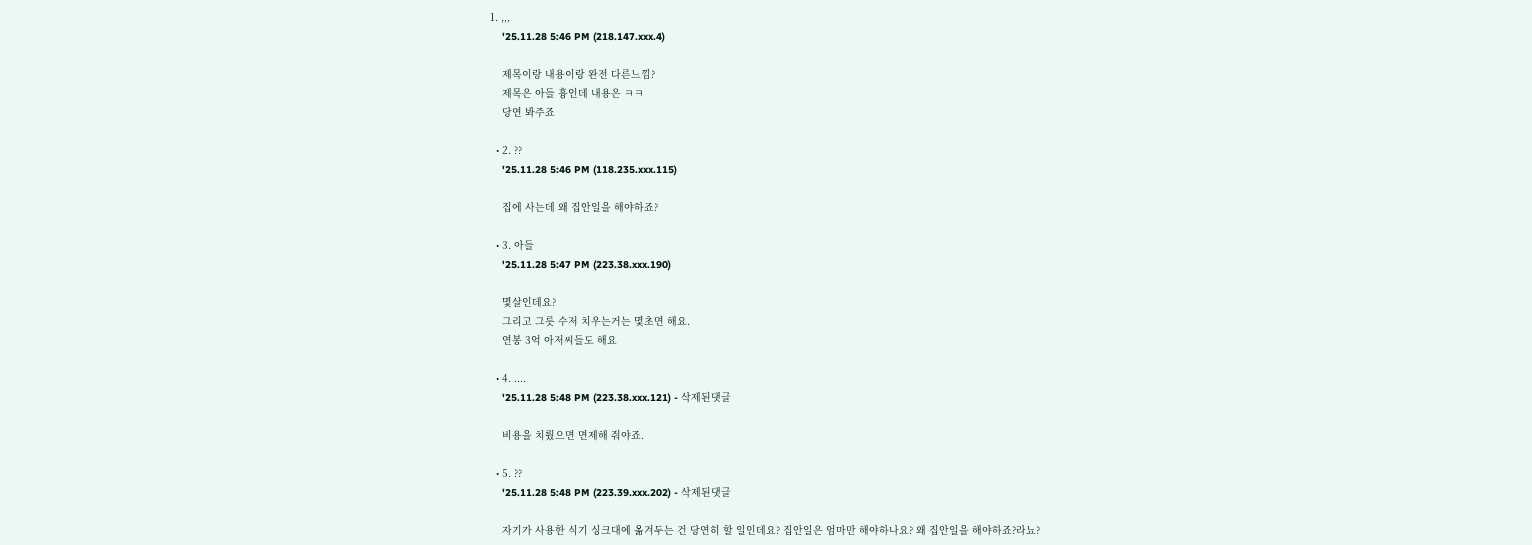1. ,,,
    '25.11.28 5:46 PM (218.147.xxx.4)

    제목이랑 내용이랑 완전 다른느낌?
    제목은 아들 흉인데 내용은 ㅋㅋ
    당연 봐주죠

  • 2. ??
    '25.11.28 5:46 PM (118.235.xxx.115)

    집에 사는데 왜 집안일을 해야하죠?

  • 3. 아들
    '25.11.28 5:47 PM (223.38.xxx.190)

    몇살인데요?
    그리고 그릇 수저 치우는거는 몇초면 해요.
    연봉 3억 아저씨들도 해요

  • 4. ....
    '25.11.28 5:48 PM (223.38.xxx.121) - 삭제된댓글

    비용을 치뤘으면 면제해 줘야죠.

  • 5. ??
    '25.11.28 5:48 PM (223.39.xxx.202) - 삭제된댓글

    자기가 사용한 식기 싱크대에 옮겨두는 건 당연히 할 일인데요? 집안일은 엄마만 해야하나요? 왜 집안일을 해야하죠?라뇨?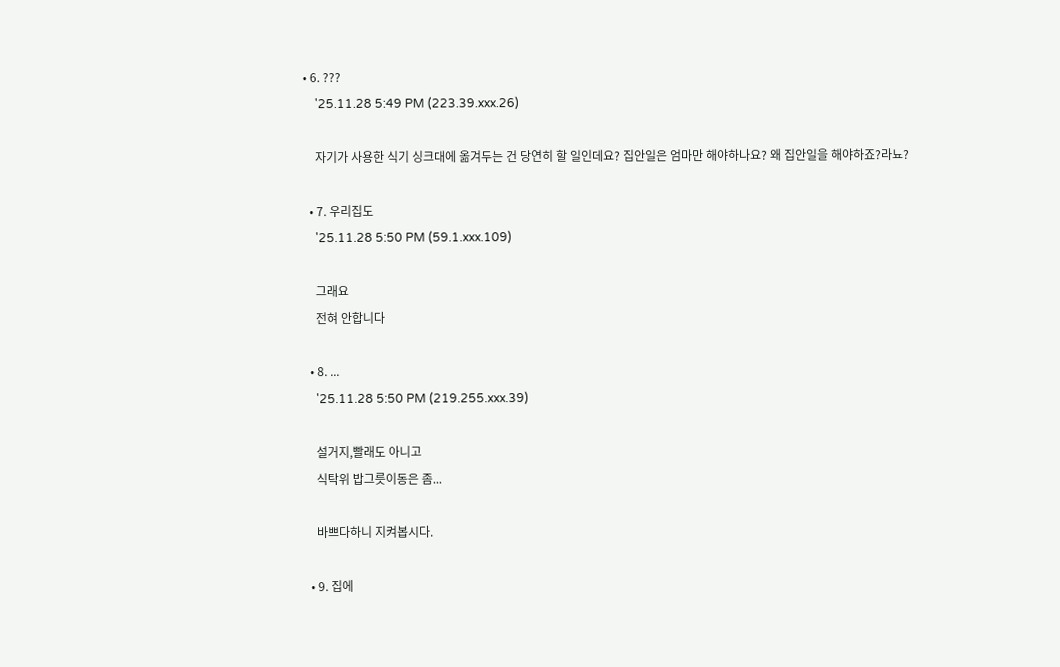• 6. ???
    '25.11.28 5:49 PM (223.39.xxx.26)

    자기가 사용한 식기 싱크대에 옮겨두는 건 당연히 할 일인데요? 집안일은 엄마만 해야하나요? 왜 집안일을 해야하죠?라뇨?

  • 7. 우리집도
    '25.11.28 5:50 PM (59.1.xxx.109)

    그래요
    전혀 안합니다

  • 8. ...
    '25.11.28 5:50 PM (219.255.xxx.39)

    설거지,빨래도 아니고
    식탁위 밥그릇이동은 좀...

    바쁘다하니 지켜봅시다.

  • 9. 집에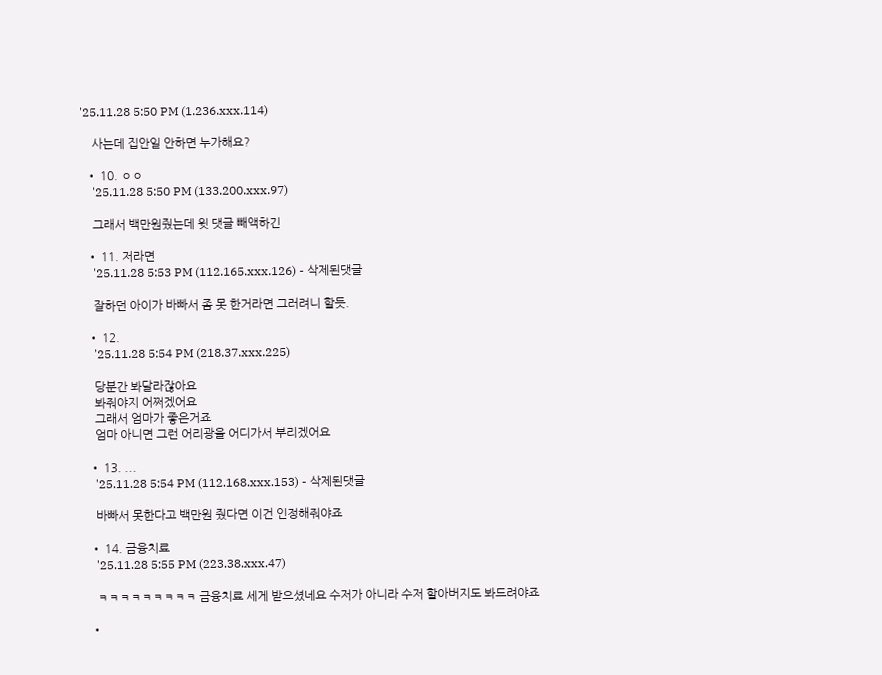'25.11.28 5:50 PM (1.236.xxx.114)

    사는데 집안일 안하면 누가해요?

  • 10. ㅇㅇ
    '25.11.28 5:50 PM (133.200.xxx.97)

    그래서 백만원줬는데 윗 댓글 빼액하긴

  • 11. 저라면
    '25.11.28 5:53 PM (112.165.xxx.126) - 삭제된댓글

    잘하던 아이가 바빠서 좀 못 한거라면 그러려니 할듯.

  • 12.
    '25.11.28 5:54 PM (218.37.xxx.225)

    당분간 봐달라잖아요
    봐줘야지 어쩌겠어요
    그래서 엄마가 좋은거죠
    엄마 아니면 그런 어리광을 어디가서 부리겠어요

  • 13. ...
    '25.11.28 5:54 PM (112.168.xxx.153) - 삭제된댓글

    바빠서 못한다고 백만원 줬다면 이건 인정해줘야죠

  • 14. 금융치료
    '25.11.28 5:55 PM (223.38.xxx.47)

    ㅋㅋㅋㅋㅋㅋㅋㅋㅋ 금융치료 세게 받으셨네요 수저가 아니라 수저 할아버지도 봐드려야죠

  •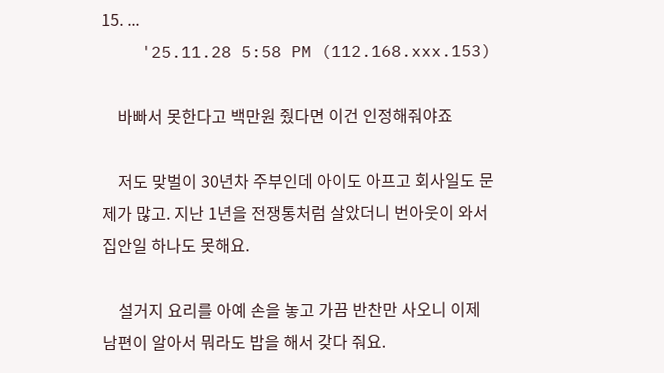15. ...
    '25.11.28 5:58 PM (112.168.xxx.153)

    바빠서 못한다고 백만원 줬다면 이건 인정해줘야죠

    저도 맞벌이 30년차 주부인데 아이도 아프고 회사일도 문제가 많고. 지난 1년을 전쟁통처럼 살았더니 번아웃이 와서 집안일 하나도 못해요.

    설거지 요리를 아예 손을 놓고 가끔 반찬만 사오니 이제 남편이 알아서 뭐라도 밥을 해서 갖다 줘요.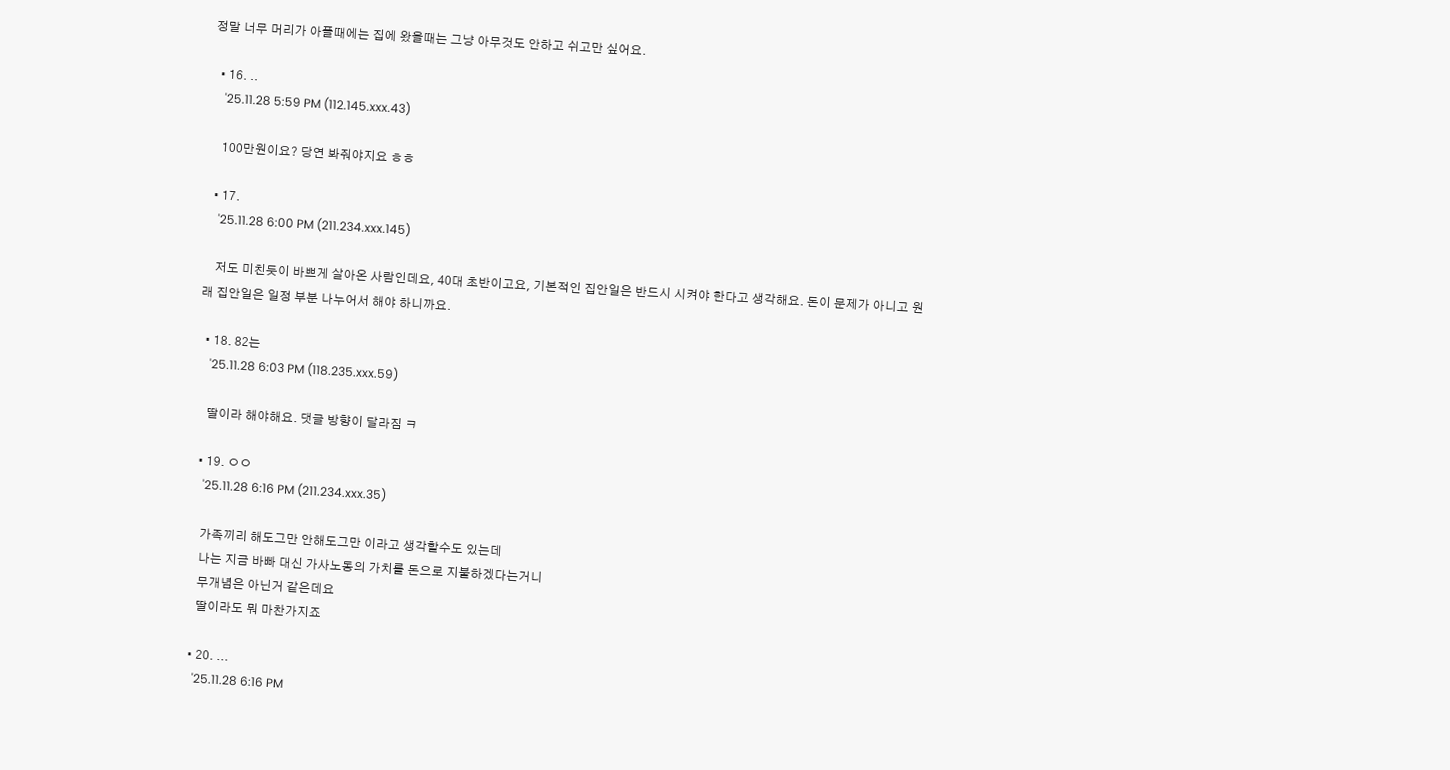정말 너무 머리가 아플때에는 집에 왔을때는 그냥 아무것도 안하고 쉬고만 싶어요.

  • 16. ..
    '25.11.28 5:59 PM (112.145.xxx.43)

    100만원이요? 당연 봐줘야지요 ㅎㅎ

  • 17.
    '25.11.28 6:00 PM (211.234.xxx.145)

    저도 미친듯이 바쁘게 살아온 사람인데요, 40대 초반이고요, 기본적인 집안일은 반드시 시켜야 한다고 생각해요. 돈이 문제가 아니고 원래 집안일은 일정 부분 나누어서 해야 하니까요.

  • 18. 82는
    '25.11.28 6:03 PM (118.235.xxx.59)

    딸이라 해야해요. 댓글 방향이 달라짐 ㅋ

  • 19. ㅇㅇ
    '25.11.28 6:16 PM (211.234.xxx.35)

    가족끼리 해도그만 안해도그만 이라고 생각할수도 있는데
    나는 지금 바빠 대신 가사노동의 가치를 돈으로 지불하겠다는거니
    무개념은 아닌거 같은데요
    딸이라도 뭐 마찬가지죠

  • 20. ...
    '25.11.28 6:16 PM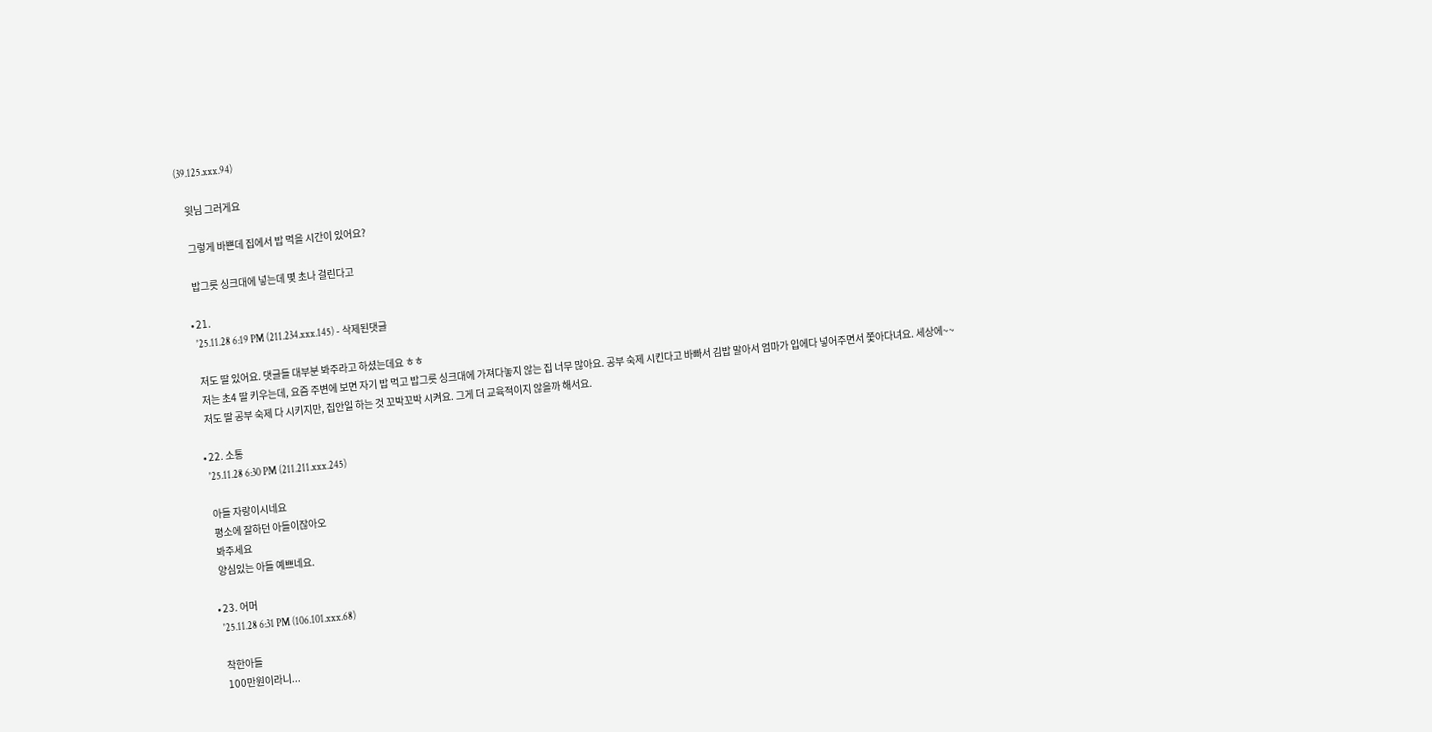(39.125.xxx.94)

    윗님 그러게요

    그렇게 바쁜데 집에서 밥 먹을 시간이 있어요?

    밥그릇 싱크대에 넣는데 몇 초나 걸린다고

  • 21.
    '25.11.28 6:19 PM (211.234.xxx.145) - 삭제된댓글

    저도 딸 있어요. 댓글들 대부분 봐주라고 하셨는데요 ㅎㅎ
    저는 초4 딸 키우는데, 요즘 주변에 보면 자기 밥 먹고 밥그릇 싱크대에 가져다놓지 않는 집 너무 많아요. 공부 숙제 시킨다고 바빠서 김밥 말아서 엄마가 입에다 넣어주면서 쫓아다녀요. 세상에~~
    저도 딸 공부 숙제 다 시키지만, 집안일 하는 것 꼬박꼬박 시켜요. 그게 더 교육적이지 않을까 해서요.

  • 22. 소통
    '25.11.28 6:30 PM (211.211.xxx.245)

    아들 자랑이시네요
    평소에 잘하던 아들이잖아오
    봐주세요
    양심있는 아들 예쁘네요.

  • 23. 어머
    '25.11.28 6:31 PM (106.101.xxx.68)

    착한아들
    100만원이라니...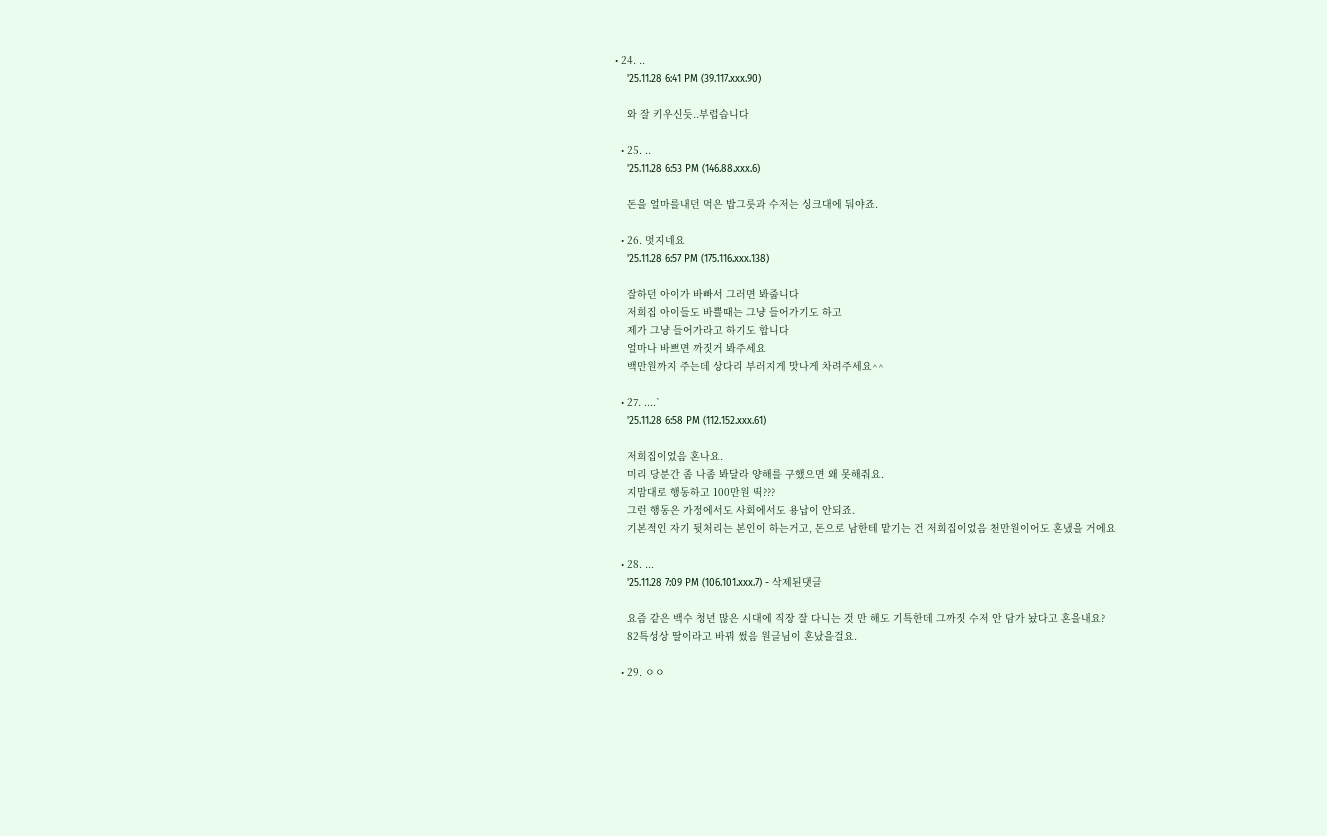• 24. ..
    '25.11.28 6:41 PM (39.117.xxx.90)

    와 잘 키우신듯..부럽습니다

  • 25. ..
    '25.11.28 6:53 PM (146.88.xxx.6)

    돈을 얼마를내던 먹은 밥그릇과 수저는 싱크대에 둬야죠.

  • 26. 멋지네요
    '25.11.28 6:57 PM (175.116.xxx.138)

    잘하던 아이가 바빠서 그러면 봐줍니다
    저희집 아이들도 바쁠때는 그냥 들어가기도 하고
    제가 그냥 들어가라고 하기도 합니다
    얼마나 바쁘면 까짓거 봐주세요
    백만원까지 주는데 상다리 부러지게 맛나게 차려주세요^^

  • 27. ....`
    '25.11.28 6:58 PM (112.152.xxx.61)

    저희집이었음 혼나요.
    미리 당분간 좀 나좀 봐달라 양해를 구했으면 왜 못해줘요.
    지맘대로 행동하고 100만원 띡???
    그런 행동은 가정에서도 사회에서도 용납이 안되죠.
    기본적인 자기 뒷처리는 본인이 하는거고, 돈으로 남한테 맡기는 건 저희집이었음 천만원이어도 혼냈을 거에요

  • 28. ...
    '25.11.28 7:09 PM (106.101.xxx.7) - 삭제된댓글

    요즘 같은 백수 청년 많은 시대에 직장 잘 다니는 것 만 해도 기특한데 그까짓 수저 안 담가 놨다고 혼을내요?
    82특성상 딸이라고 바꿔 썼음 원글님이 혼났을걸요.

  • 29. ㅇㅇ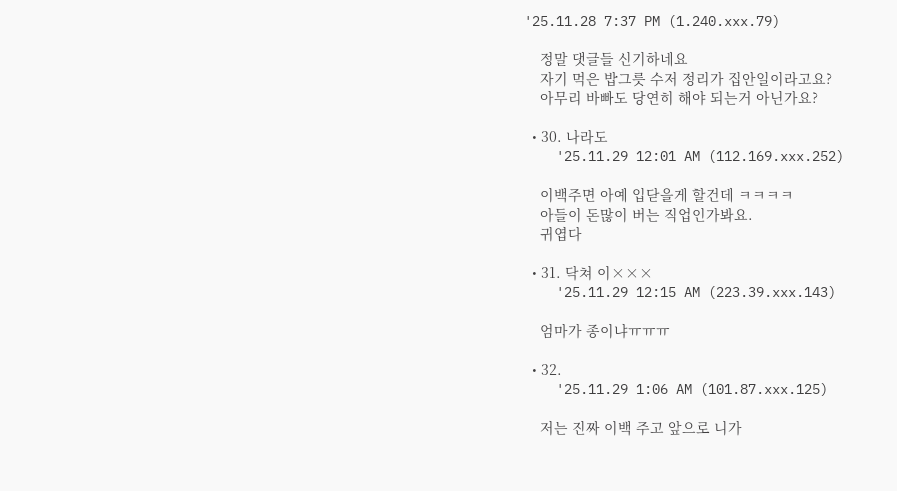'25.11.28 7:37 PM (1.240.xxx.79)

    정말 댓글들 신기하네요
    자기 먹은 밥그릇 수저 정리가 집안일이라고요?
    아무리 바빠도 당연히 해야 되는거 아닌가요?

  • 30. 나라도
    '25.11.29 12:01 AM (112.169.xxx.252)

    이백주면 아예 입닫을게 할건데 ㅋㅋㅋㅋ
    아들이 돈많이 버는 직업인가봐요.
    귀엽다

  • 31. 닥쳐 이×××
    '25.11.29 12:15 AM (223.39.xxx.143)

    엄마가 종이냐ㅠㅠㅠ

  • 32.
    '25.11.29 1:06 AM (101.87.xxx.125)

    저는 진짜 이백 주고 앞으로 니가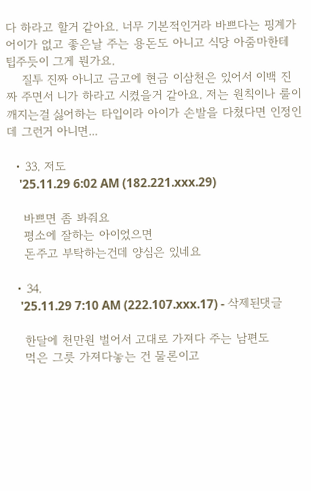다 하라고 할거 같아요. 너무 기본적인거라 바쁘다는 핑계가 어이가 없고 좋은날 주는 용돈도 아니고 식당 아줌마한테 팁주듯이 그게 뭔가요.
    질투 진짜 아니고 금고에 현금 이삼천은 있어서 이백 진짜 주면서 니가 하라고 시켰을거 같아요. 저는 원칙이나 룰이 깨지는걸 싫어하는 타입이라 아이가 손발을 다쳤다면 인정인데 그런거 아니면...

  • 33. 저도
    '25.11.29 6:02 AM (182.221.xxx.29)

    바쁘면 좀 봐줘요
    평소에 잘하는 아이었으면
    돈주고 부탁하는건데 양심은 있네요

  • 34.
    '25.11.29 7:10 AM (222.107.xxx.17) - 삭제된댓글

    한달에 천만원 벌어서 고대로 가져다 주는 남편도
    먹은 그릇 가져다놓는 건 물론이고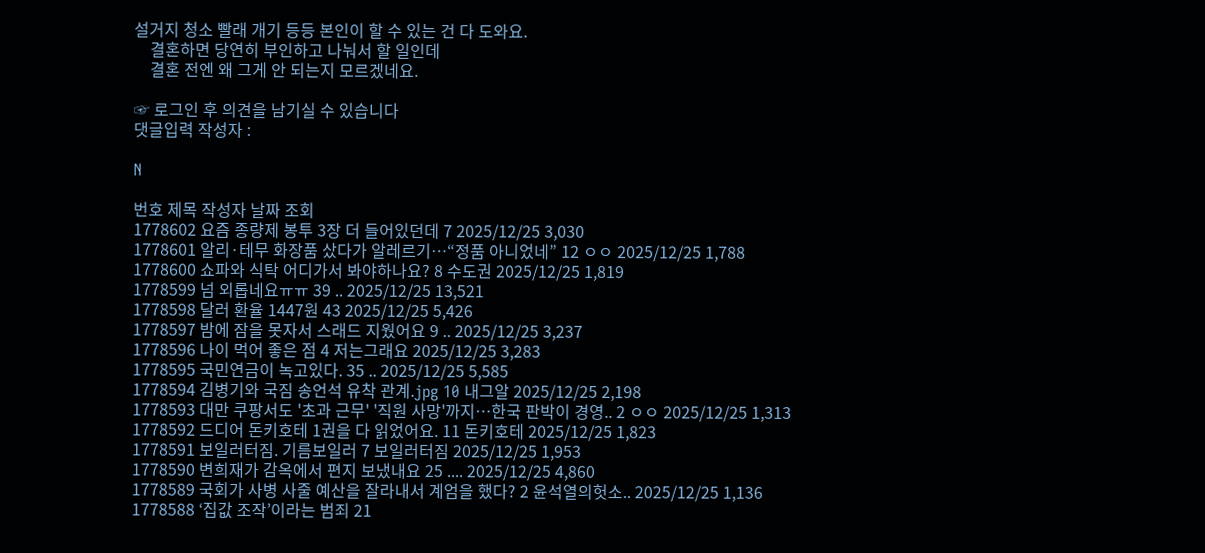설거지 청소 빨래 개기 등등 본인이 할 수 있는 건 다 도와요.
    결혼하면 당연히 부인하고 나눠서 할 일인데
    결혼 전엔 왜 그게 안 되는지 모르겠네요.

☞ 로그인 후 의견을 남기실 수 있습니다
댓글입력 작성자 :

N

번호 제목 작성자 날짜 조회
1778602 요즘 종량제 봉투 3장 더 들어있던데 7 2025/12/25 3,030
1778601 알리·테무 화장품 샀다가 알레르기…“정품 아니었네” 12 ㅇㅇ 2025/12/25 1,788
1778600 쇼파와 식탁 어디가서 봐야하나요? 8 수도권 2025/12/25 1,819
1778599 넘 외롭네요ㅠㅠ 39 .. 2025/12/25 13,521
1778598 달러 환율 1447원 43 2025/12/25 5,426
1778597 밤에 잠을 못자서 스래드 지웠어요 9 .. 2025/12/25 3,237
1778596 나이 먹어 좋은 점 4 저는그래요 2025/12/25 3,283
1778595 국민연금이 녹고있다. 35 .. 2025/12/25 5,585
1778594 김병기와 국짐 송언석 유착 관계.jpg 10 내그알 2025/12/25 2,198
1778593 대만 쿠팡서도 '초과 근무' '직원 사망'까지…한국 판박이 경영.. 2 ㅇㅇ 2025/12/25 1,313
1778592 드디어 돈키호테 1권을 다 읽었어요. 11 돈키호테 2025/12/25 1,823
1778591 보일러터짐. 기름보일러 7 보일러터짐 2025/12/25 1,953
1778590 변희재가 감옥에서 편지 보냈내요 25 .... 2025/12/25 4,860
1778589 국회가 사병 사줄 예산을 잘라내서 계엄을 했다? 2 윤석열의헛소.. 2025/12/25 1,136
1778588 ‘집값 조작’이라는 범죄 21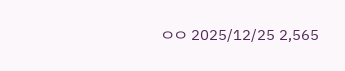ㅇㅇ 2025/12/25 2,565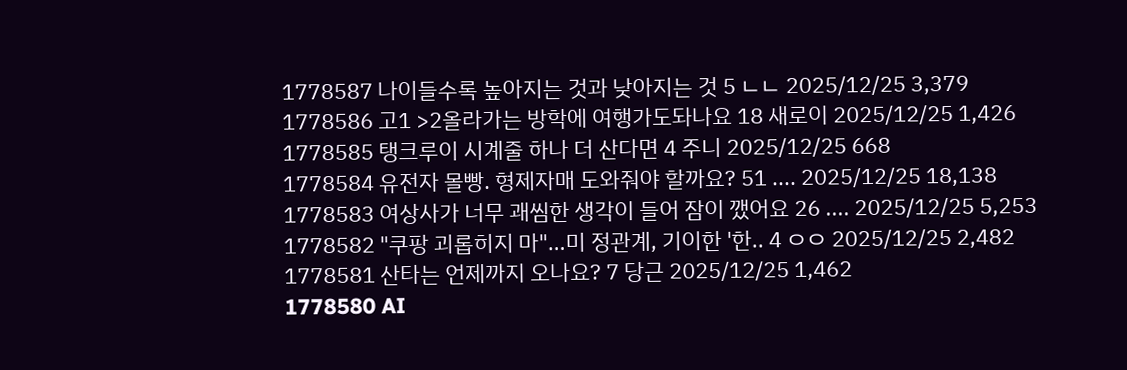1778587 나이들수록 높아지는 것과 낮아지는 것 5 ㄴㄴ 2025/12/25 3,379
1778586 고1 >2올라가는 방학에 여행가도돠나요 18 새로이 2025/12/25 1,426
1778585 탱크루이 시계줄 하나 더 산다면 4 주니 2025/12/25 668
1778584 유전자 몰빵. 형제자매 도와줘야 할까요? 51 .... 2025/12/25 18,138
1778583 여상사가 너무 괘씸한 생각이 들어 잠이 깼어요 26 .... 2025/12/25 5,253
1778582 "쿠팡 괴롭히지 마"…미 정관계, 기이한 '한.. 4 ㅇㅇ 2025/12/25 2,482
1778581 산타는 언제까지 오나요? 7 당근 2025/12/25 1,462
1778580 AI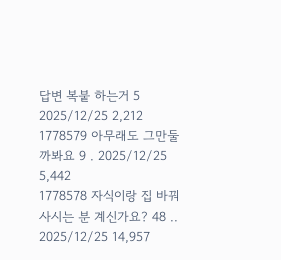답변 복붙 하는거 5 2025/12/25 2,212
1778579 아무래도 그만둘까봐요 9 . 2025/12/25 5,442
1778578 자식이랑 집 바꿔 사시는 분 계신가요? 48 .. 2025/12/25 14,957